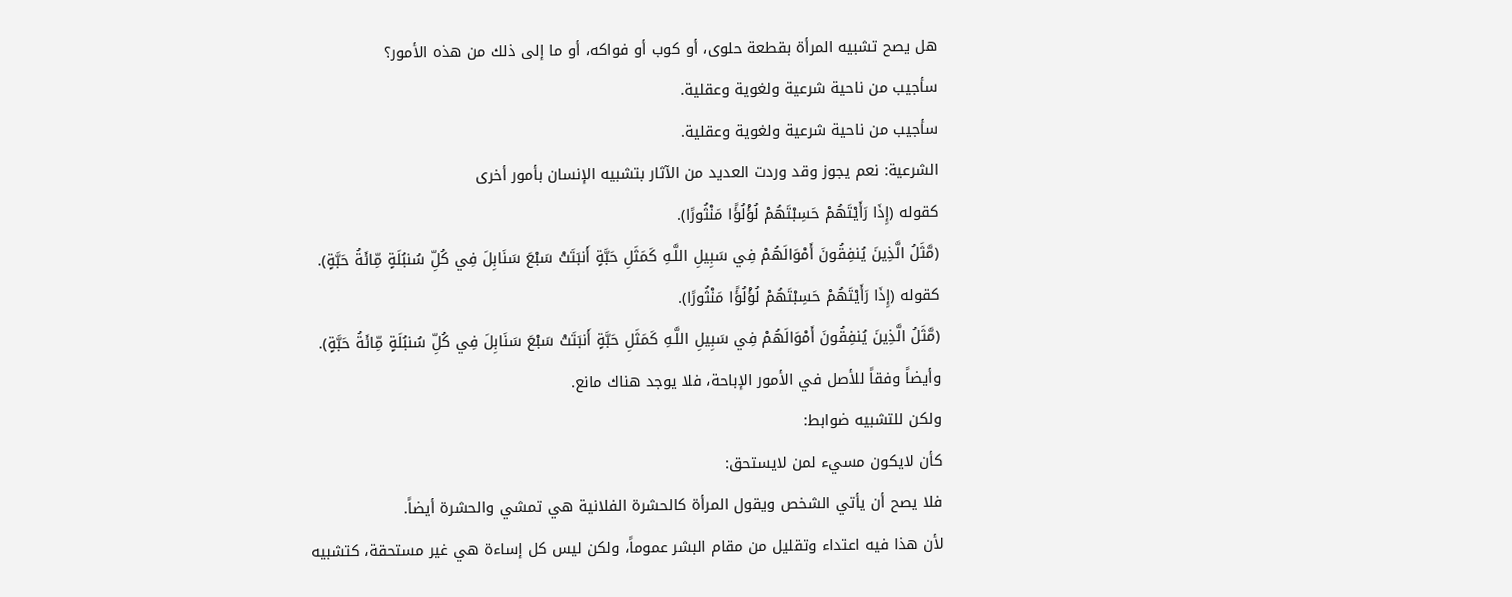هل يصح تشبيه المرأة بقطعة حلوى، أو كوب أو فواكه، أو ما إلى ذلك من هذه الأمور؟
سأجيب من ناحية شرعية ولغوية وعقلية.
سأجيب من ناحية شرعية ولغوية وعقلية.
الشرعية: نعم يجوز وقد وردت العديد من الآثار بتشبيه الإنسان بأمور أخرى
كقوله (إِذَا رَأَيْتَهُمْ حَسِبْتَهُمْ لُؤْلُؤًا مَنْثُورًا).
(مَّثَلُ الَّذِينَ يُنفِقُونَ أَمْوَالَهُمْ فِي سَبِيلِ اللَّـهِ كَمَثَلِ حَبَّةٍ أَنبَتَتْ سَبْعَ سَنَابِلَ فِي كُلِّ سُنبُلَةٍ مِّائَةُ حَبَّةٍ).
كقوله (إِذَا رَأَيْتَهُمْ حَسِبْتَهُمْ لُؤْلُؤًا مَنْثُورًا).
(مَّثَلُ الَّذِينَ يُنفِقُونَ أَمْوَالَهُمْ فِي سَبِيلِ اللَّـهِ كَمَثَلِ حَبَّةٍ أَنبَتَتْ سَبْعَ سَنَابِلَ فِي كُلِّ سُنبُلَةٍ مِّائَةُ حَبَّةٍ).
وأيضاً وفقاً للأصل في الأمور الإباحة، فلا يوجد هناك مانع.
ولكن للتشبيه ضوابط:
كأن لايكون مسيء لمن لايستحق:
فلا يصح أن يأتي الشخص ويقول المرأة كالحشرة الفلانية هي تمشي والحشرة أيضاً.
لأن هذا فيه اعتداء وتقليل من مقام البشر عموماً، ولكن ليس كل إساءة هي غير مستحقة، كتشبيه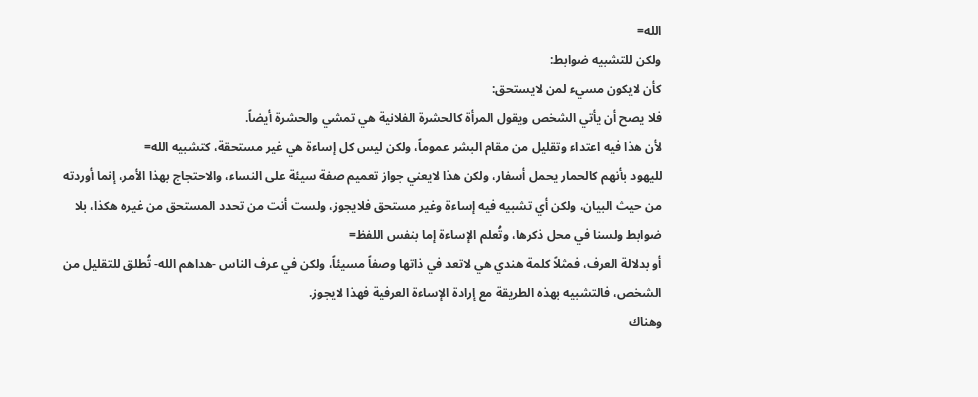الله=
ولكن للتشبيه ضوابط:
كأن لايكون مسيء لمن لايستحق:
فلا يصح أن يأتي الشخص ويقول المرأة كالحشرة الفلانية هي تمشي والحشرة أيضاً.
لأن هذا فيه اعتداء وتقليل من مقام البشر عموماً، ولكن ليس كل إساءة هي غير مستحقة، كتشبيه الله=
لليهود بأنهم كالحمار يحمل أسفار، ولكن هذا لايعني جواز تعميم صفة سيئة على النساء، والاحتجاج بهذا الأمر، إنما أوردته من حيث البيان، ولكن أي تشبيه فيه إساءة وغير مستحق فلايجوز، ولست أنت من تحدد المستحق من غيره هكذا، بلا ضوابط ولسنا في محل ذكرها، وتُعلم الإساءة إما بنفس اللفظ=
أو بدلالة العرف، فمثلاً كلمة هندي هي لاتعد في ذاتها وصفاً مسيئاً، ولكن في عرف الناس -هداهم الله- تُطلق للتقليل من الشخص، فالتشبيه بهذه الطريقة مع إرادة الإساءة العرفية فهذا لايجوز.
وهناك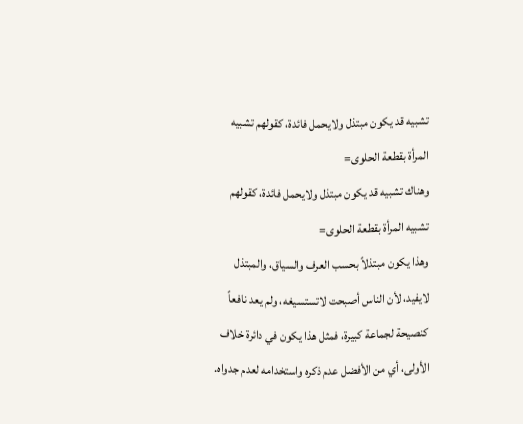تشبيه قد يكون مبتذل ولايحمل فائدة، كقولهم تشبيه المرأة بقطعة الحلوى=
وهناك تشبيه قد يكون مبتذل ولايحمل فائدة، كقولهم تشبيه المرأة بقطعة الحلوى=
وهذا يكون مبتذلاً بحسب العرف والسياق، والمبتذل لايفيد، لأن الناس أصبحت لاتستسيغه، ولم يعد نافعاً كنصيحة لجماعة كبيرة، فمثل هذا يكون في دائرة خلاف الأولى، أي من الأفضل عدم ذكره واستخدامه لعدم جدواه.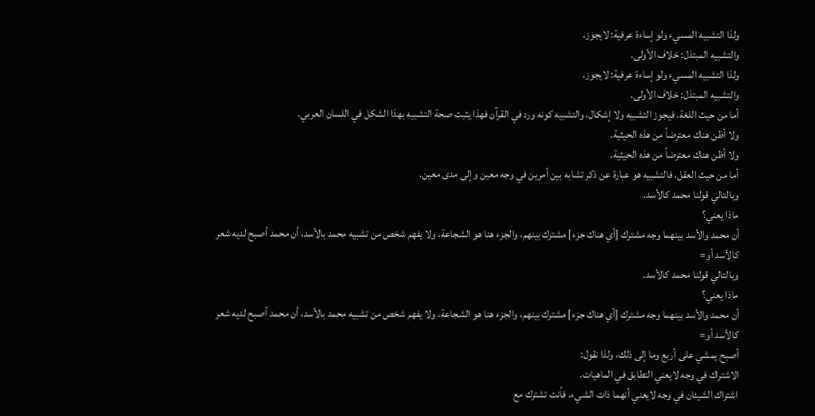ولذا التشبيه المسيء ولو إساءة عرفية: لايجوز.
والتشبيه المبتذل: خلاف الأولى.
ولذا التشبيه المسيء ولو إساءة عرفية: لايجوز.
والتشبيه المبتذل: خلاف الأولى.
أما من حيث اللغة، فيجوز التشبيه ولا إشكال، والتشبيه كونه ورد في القرآن فهذا يثبت صحة التشبيه بهذا الشكل في اللسان العربي.
ولا أظن هناك معترضاً من هذه الحيثية.
ولا أظن هناك معترضاً من هذه الحيثية.
أما من حيث العقل، فالتشبيه هو عبارة عن ذكر تشابه بين أمرين في وجه معين وإلى مدى معين.
وبالتالي قولنا محمد كالأسد.
ماذا يعني؟
أن محمد والأسد بينهما وجه مشترك [أي هناك جزء] مشترك بينهم، والجزء هنا هو الشجاعة، ولا يفهم شخص من تشبيه محمد بالأسد، أن محمد أصبح لديه شعر كالأسد أو=
وبالتالي قولنا محمد كالأسد.
ماذا يعني؟
أن محمد والأسد بينهما وجه مشترك [أي هناك جزء] مشترك بينهم، والجزء هنا هو الشجاعة، ولا يفهم شخص من تشبيه محمد بالأسد، أن محمد أصبح لديه شعر كالأسد أو=
أصبح يمشي على أربع وما إلى ذلك، ولذا نقول:
الاشتراك في وجه لايعني التطابق في الماهيات.
اشتراك الشيئان في وجه لايعني أنهما ذات الشيء، فأنت تشترك مع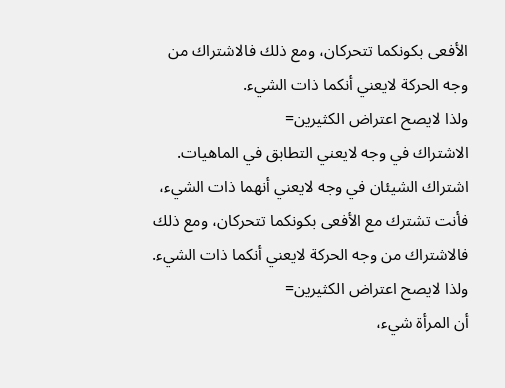الأفعى بكونكما تتحركان، ومع ذلك فالاشتراك من وجه الحركة لايعني أنكما ذات الشيء.
ولذا لايصح اعتراض الكثيرين=
الاشتراك في وجه لايعني التطابق في الماهيات.
اشتراك الشيئان في وجه لايعني أنهما ذات الشيء، فأنت تشترك مع الأفعى بكونكما تتحركان، ومع ذلك فالاشتراك من وجه الحركة لايعني أنكما ذات الشيء.
ولذا لايصح اعتراض الكثيرين=
أن المرأة شيء،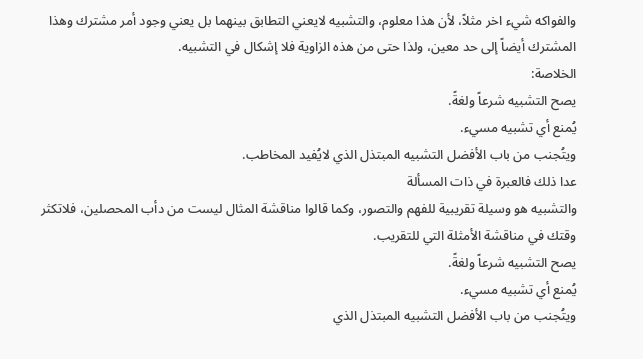والفواكه شيء اخر مثلاً، لأن هذا معلوم، والتشبيه لايعني التطابق بينهما بل يعني وجود أمر مشترك وهذا المشترك أيضاً إلى حد معين، ولذا حتى من هذه الزاوية فلا إشكال في التشبيه.
الخلاصة:
يصح التشبيه شرعاً ولغةً.
يُمنع أي تشبيه مسيء.
ويتُجنب من باب الأفضل التشبيه المبتذل الذي لايُفيد المخاطب.
عدا ذلك فالعبرة في ذات المسألة
والتشبيه هو وسيلة تقريبية للفهم والتصور، وكما قالوا مناقشة المثال ليست من دأب المحصلين، فلاتكثر وقتك في مناقشة الأمثلة التي للتقريب.
يصح التشبيه شرعاً ولغةً.
يُمنع أي تشبيه مسيء.
ويتُجنب من باب الأفضل التشبيه المبتذل الذي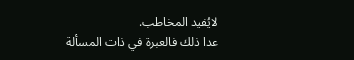لايُفيد المخاطب.
عدا ذلك فالعبرة في ذات المسألة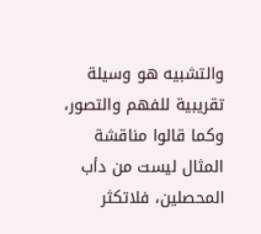والتشبيه هو وسيلة تقريبية للفهم والتصور، وكما قالوا مناقشة المثال ليست من دأب المحصلين، فلاتكثر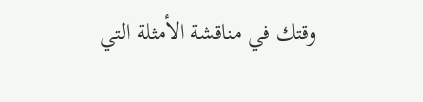وقتك في مناقشة الأمثلة التي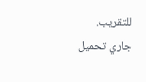للتقريب.
جاري تحميل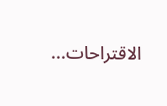الاقتراحات...